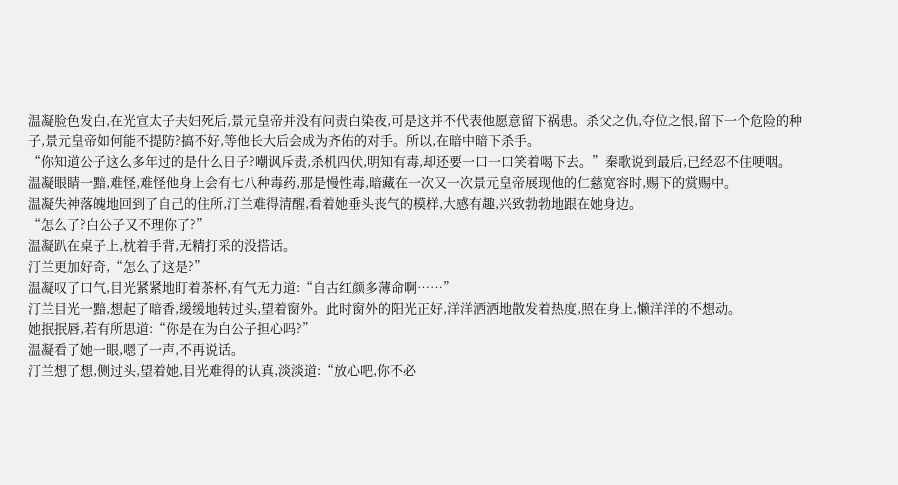温凝脸色发白,在光宣太子夫妇死后,景元皇帝并没有问责白染夜,可是这并不代表他愿意留下祸患。杀父之仇,夺位之恨,留下一个危险的种子,景元皇帝如何能不提防?搞不好,等他长大后会成为齐佑的对手。所以,在暗中暗下杀手。
“你知道公子这么多年过的是什么日子?嘲讽斥责,杀机四伏,明知有毒,却还要一口一口笑着喝下去。”秦歌说到最后,已经忍不住哽咽。
温凝眼睛一黯,难怪,难怪他身上会有七八种毒药,那是慢性毒,暗藏在一次又一次景元皇帝展现他的仁慈宽容时,赐下的赏赐中。
温凝失神落魄地回到了自己的住所,汀兰难得清醒,看着她垂头丧气的模样,大感有趣,兴致勃勃地跟在她身边。
“怎么了?白公子又不理你了?”
温凝趴在桌子上,枕着手背,无精打采的没搭话。
汀兰更加好奇,“怎么了这是?”
温凝叹了口气,目光紧紧地盯着茶杯,有气无力道:“自古红颜多薄命啊……”
汀兰目光一黯,想起了暗香,缓缓地转过头,望着窗外。此时窗外的阳光正好,洋洋洒洒地散发着热度,照在身上,懒洋洋的不想动。
她抿抿唇,若有所思道:“你是在为白公子担心吗?”
温凝看了她一眼,嗯了一声,不再说话。
汀兰想了想,侧过头,望着她,目光难得的认真,淡淡道:“放心吧,你不必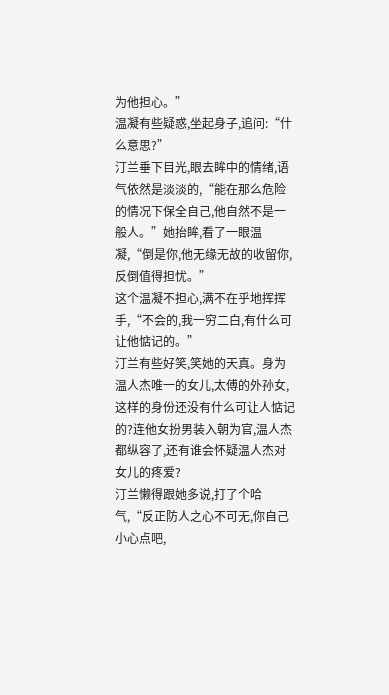为他担心。”
温凝有些疑惑,坐起身子,追问:“什么意思?”
汀兰垂下目光,眼去眸中的情绪,语气依然是淡淡的,“能在那么危险的情况下保全自己,他自然不是一般人。”她抬眸,看了一眼温凝,“倒是你,他无缘无故的收留你,反倒值得担忧。”
这个温凝不担心,满不在乎地挥挥手,“不会的,我一穷二白,有什么可让他惦记的。”
汀兰有些好笑,笑她的天真。身为温人杰唯一的女儿,太傅的外孙女,这样的身份还没有什么可让人惦记的?连他女扮男装入朝为官,温人杰都纵容了,还有谁会怀疑温人杰对女儿的疼爱?
汀兰懒得跟她多说,打了个哈气,“反正防人之心不可无,你自己小心点吧,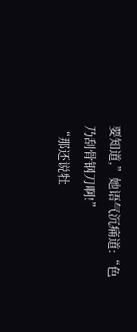要知道,”她语气沉痛道:“色乃刮骨钢刀啊!”
“那还说牡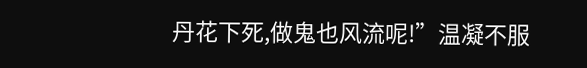丹花下死,做鬼也风流呢!”温凝不服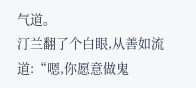气道。
汀兰翻了个白眼,从善如流道:“嗯,你愿意做鬼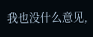我也没什么意见,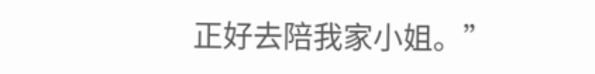正好去陪我家小姐。”